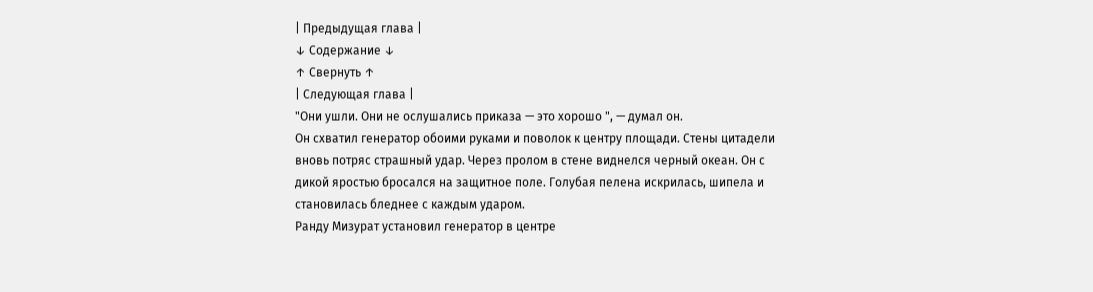| Предыдущая глава |
↓ Содержание ↓
↑ Свернуть ↑
| Следующая глава |
"Они ушли. Они не ослушались приказа — это хорошо ", — думал он.
Он схватил генератор обоими руками и поволок к центру площади. Стены цитадели вновь потряс страшный удар. Через пролом в стене виднелся черный океан. Он с дикой яростью бросался на защитное поле. Голубая пелена искрилась, шипела и становилась бледнее с каждым ударом.
Ранду Мизурат установил генератор в центре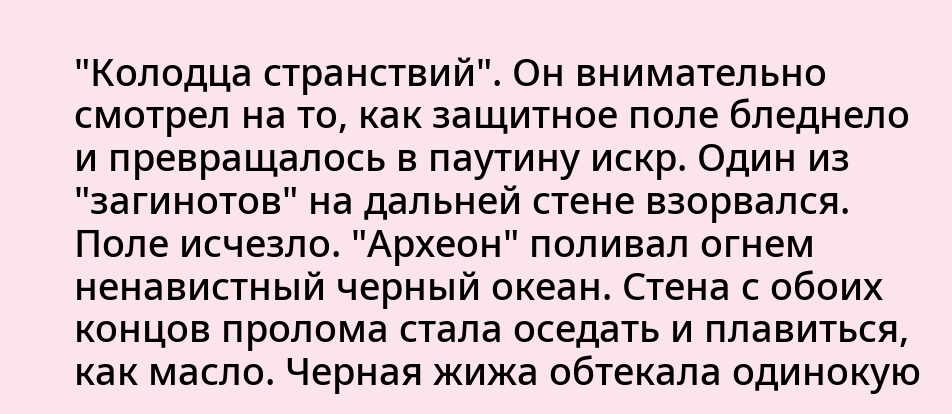"Колодца странствий". Он внимательно смотрел на то, как защитное поле бледнело и превращалось в паутину искр. Один из "загинотов" на дальней стене взорвался. Поле исчезло. "Археон" поливал огнем ненавистный черный океан. Стена с обоих концов пролома стала оседать и плавиться, как масло. Черная жижа обтекала одинокую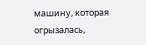машину, которая огрызалась,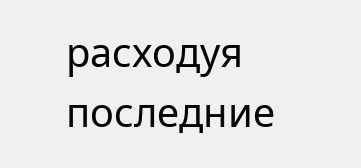расходуя последние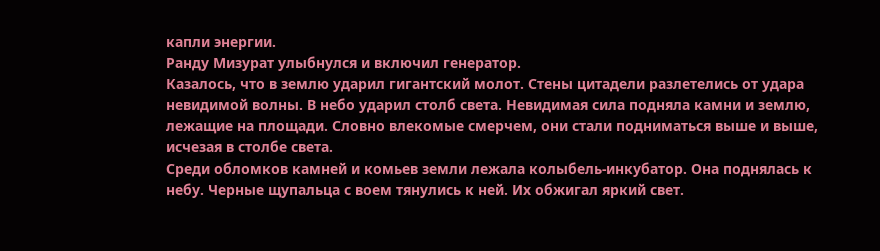капли энергии.
Ранду Мизурат улыбнулся и включил генератор.
Казалось, что в землю ударил гигантский молот. Стены цитадели разлетелись от удара невидимой волны. В небо ударил столб света. Невидимая сила подняла камни и землю, лежащие на площади. Словно влекомые смерчем, они стали подниматься выше и выше, исчезая в столбе света.
Среди обломков камней и комьев земли лежала колыбель-инкубатор. Она поднялась к небу. Черные щупальца с воем тянулись к ней. Их обжигал яркий свет.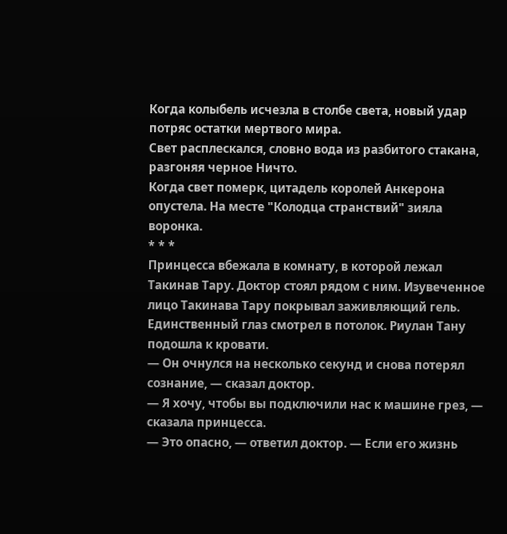Когда колыбель исчезла в столбе света, новый удар потряс остатки мертвого мира.
Свет расплескался, словно вода из разбитого стакана, разгоняя черное Ничто.
Когда свет померк, цитадель королей Анкерона опустела. На месте "Колодца странствий" зияла воронка.
* * *
Принцесса вбежала в комнату, в которой лежал Такинав Тару. Доктор стоял рядом с ним. Изувеченное лицо Такинава Тару покрывал заживляющий гель. Единственный глаз смотрел в потолок. Риулан Тану подошла к кровати.
— Он очнулся на несколько секунд и снова потерял сознание, — сказал доктор.
— Я хочу, чтобы вы подключили нас к машине грез, — сказала принцесса.
— Это опасно, — ответил доктор. — Если его жизнь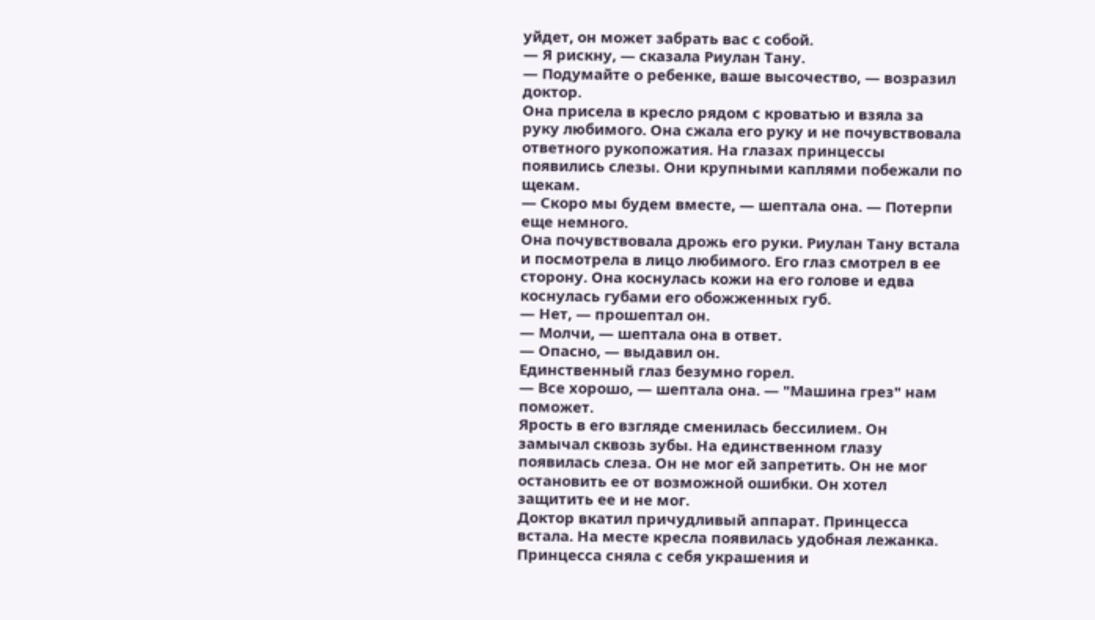уйдет, он может забрать вас с собой.
— Я рискну, — сказала Риулан Тану.
— Подумайте о ребенке, ваше высочество, — возразил доктор.
Она присела в кресло рядом с кроватью и взяла за руку любимого. Она сжала его руку и не почувствовала ответного рукопожатия. На глазах принцессы появились слезы. Они крупными каплями побежали по щекам.
— Скоро мы будем вместе, — шептала она. — Потерпи еще немного.
Она почувствовала дрожь его руки. Риулан Тану встала и посмотрела в лицо любимого. Его глаз смотрел в ее сторону. Она коснулась кожи на его голове и едва коснулась губами его обожженных губ.
— Нет, — прошептал он.
— Молчи, — шептала она в ответ.
— Опасно, — выдавил он.
Единственный глаз безумно горел.
— Все хорошо, — шептала она. — "Машина грез" нам поможет.
Ярость в его взгляде сменилась бессилием. Он замычал сквозь зубы. На единственном глазу появилась слеза. Он не мог ей запретить. Он не мог остановить ее от возможной ошибки. Он хотел защитить ее и не мог.
Доктор вкатил причудливый аппарат. Принцесса встала. На месте кресла появилась удобная лежанка. Принцесса сняла с себя украшения и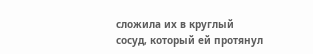сложила их в круглый сосуд, который ей протянул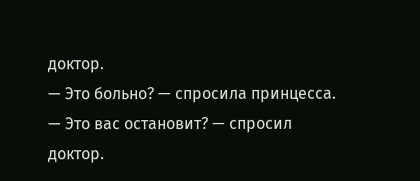доктор.
— Это больно? — спросила принцесса.
— Это вас остановит? — спросил доктор.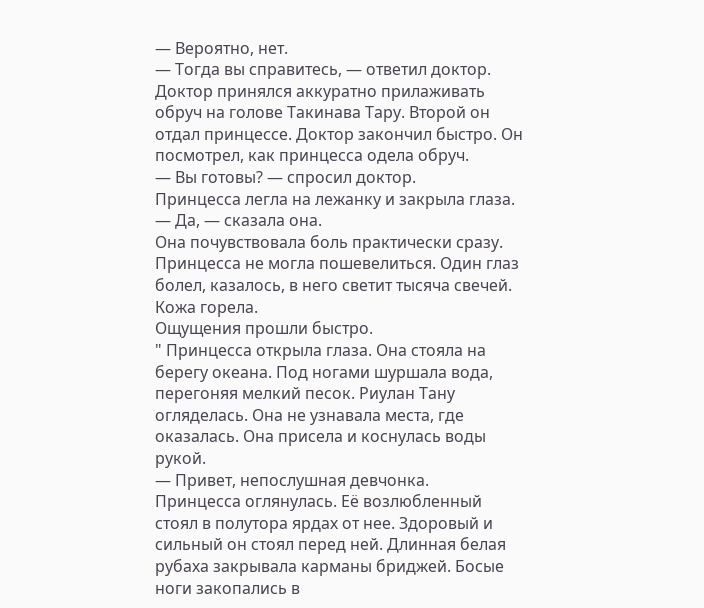— Вероятно, нет.
— Тогда вы справитесь, — ответил доктор.
Доктор принялся аккуратно прилаживать обруч на голове Такинава Тару. Второй он отдал принцессе. Доктор закончил быстро. Он посмотрел, как принцесса одела обруч.
— Вы готовы? — спросил доктор.
Принцесса легла на лежанку и закрыла глаза.
— Да, — сказала она.
Она почувствовала боль практически сразу. Принцесса не могла пошевелиться. Один глаз болел, казалось, в него светит тысяча свечей. Кожа горела.
Ощущения прошли быстро.
" Принцесса открыла глаза. Она стояла на берегу океана. Под ногами шуршала вода, перегоняя мелкий песок. Риулан Тану огляделась. Она не узнавала места, где оказалась. Она присела и коснулась воды рукой.
— Привет, непослушная девчонка.
Принцесса оглянулась. Её возлюбленный стоял в полутора ярдах от нее. Здоровый и сильный он стоял перед ней. Длинная белая рубаха закрывала карманы бриджей. Босые ноги закопались в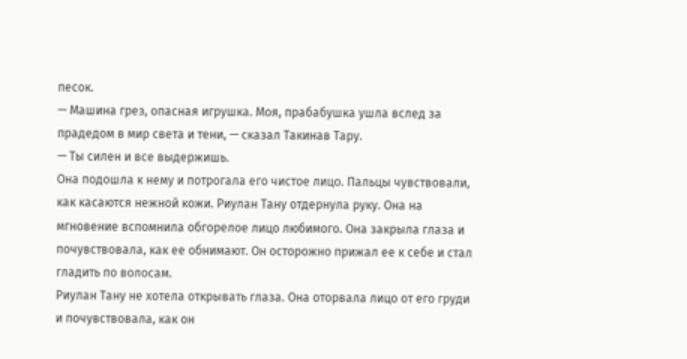песок.
— Машина грез, опасная игрушка. Моя, прабабушка ушла вслед за прадедом в мир света и тени, — сказал Такинав Тару.
— Ты силен и все выдержишь.
Она подошла к нему и потрогала его чистое лицо. Пальцы чувствовали, как касаются нежной кожи. Риулан Тану отдернула руку. Она на мгновение вспомнила обгорелое лицо любимого. Она закрыла глаза и почувствовала, как ее обнимают. Он осторожно прижал ее к себе и стал гладить по волосам.
Риулан Тану не хотела открывать глаза. Она оторвала лицо от его груди и почувствовала, как он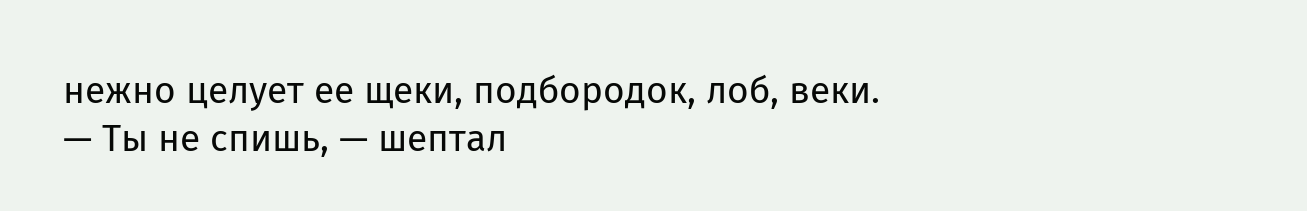нежно целует ее щеки, подбородок, лоб, веки.
— Ты не спишь, — шептал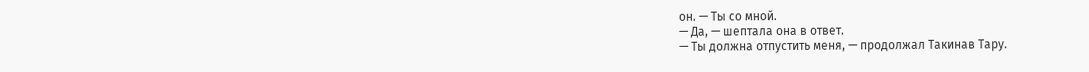он. — Ты со мной.
— Да, — шептала она в ответ.
— Ты должна отпустить меня, — продолжал Такинав Тару.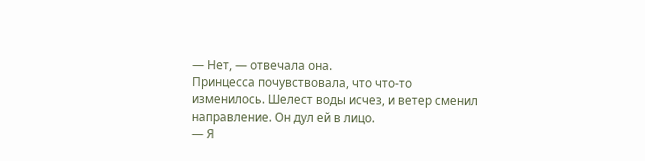— Нет, — отвечала она.
Принцесса почувствовала, что что-то изменилось. Шелест воды исчез, и ветер сменил направление. Он дул ей в лицо.
— Я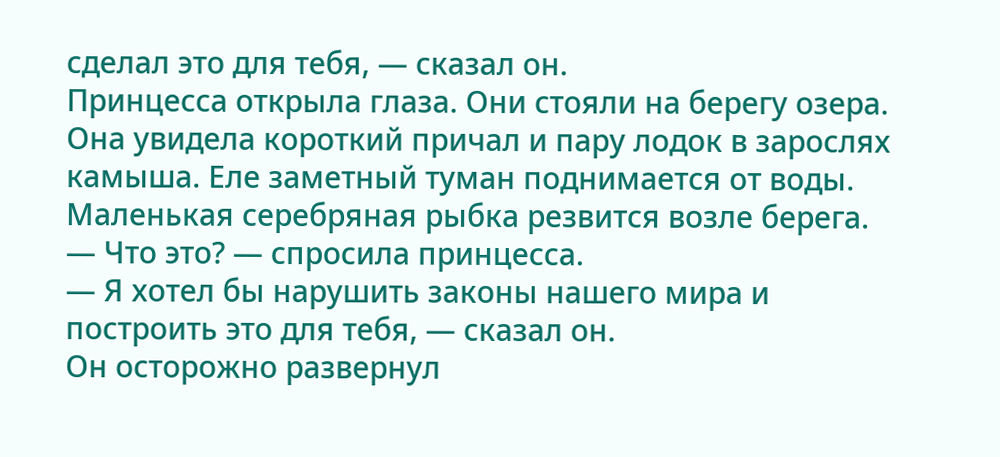сделал это для тебя, — сказал он.
Принцесса открыла глаза. Они стояли на берегу озера. Она увидела короткий причал и пару лодок в зарослях камыша. Еле заметный туман поднимается от воды. Маленькая серебряная рыбка резвится возле берега.
— Что это? — спросила принцесса.
— Я хотел бы нарушить законы нашего мира и построить это для тебя, — сказал он.
Он осторожно развернул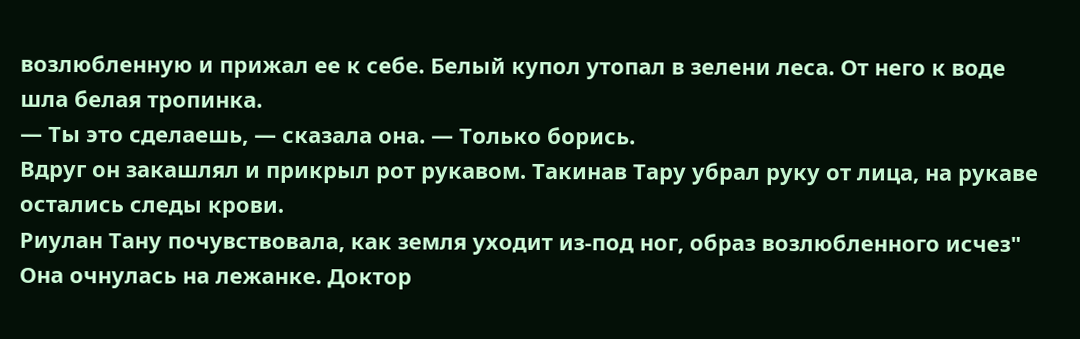возлюбленную и прижал ее к себе. Белый купол утопал в зелени леса. От него к воде шла белая тропинка.
— Ты это сделаешь, — сказала она. — Только борись.
Вдруг он закашлял и прикрыл рот рукавом. Такинав Тару убрал руку от лица, на рукаве остались следы крови.
Риулан Тану почувствовала, как земля уходит из-под ног, образ возлюбленного исчез"
Она очнулась на лежанке. Доктор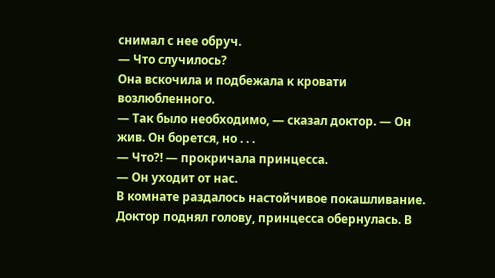снимал с нее обруч.
— Что случилось?
Она вскочила и подбежала к кровати возлюбленного.
— Так было необходимо, — сказал доктор. — Он жив. Он борется, но . . .
— Что?! — прокричала принцесса.
— Он уходит от нас.
В комнате раздалось настойчивое покашливание. Доктор поднял голову, принцесса обернулась. В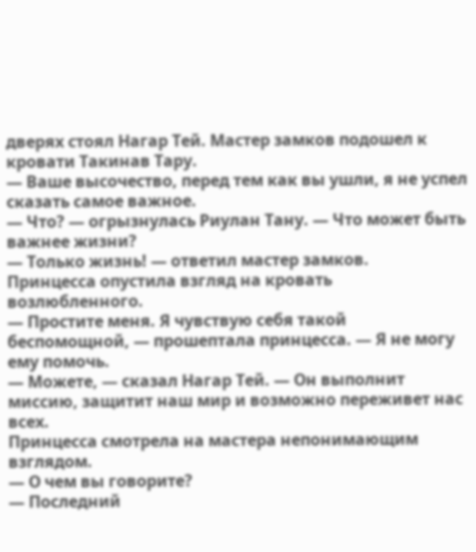дверях стоял Нагар Тей. Мастер замков подошел к кровати Такинав Тару.
— Ваше высочество, перед тем как вы ушли, я не успел сказать самое важное.
— Что? — огрызнулась Риулан Тану. — Что может быть важнее жизни?
— Только жизнь! — ответил мастер замков.
Принцесса опустила взгляд на кровать возлюбленного.
— Простите меня. Я чувствую себя такой беспомощной, — прошептала принцесса. — Я не могу ему помочь.
— Можете, — сказал Нагар Тей. — Он выполнит миссию, защитит наш мир и возможно переживет нас всех.
Принцесса смотрела на мастера непонимающим взглядом.
— О чем вы говорите?
— Последний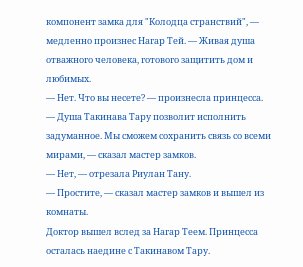компонент замка для "Колодца странствий", — медленно произнес Нагар Тей. — Живая душа отважного человека, готового защитить дом и любимых.
— Нет. Что вы несете? — произнесла принцесса.
— Душа Такинава Тару позволит исполнить задуманное. Мы сможем сохранить связь со всеми мирами, — сказал мастер замков.
— Нет, — отрезала Риулан Тану.
— Простите, — сказал мастер замков и вышел из комнаты.
Доктор вышел вслед за Нагар Теем. Принцесса осталась наедине с Такинавом Тару.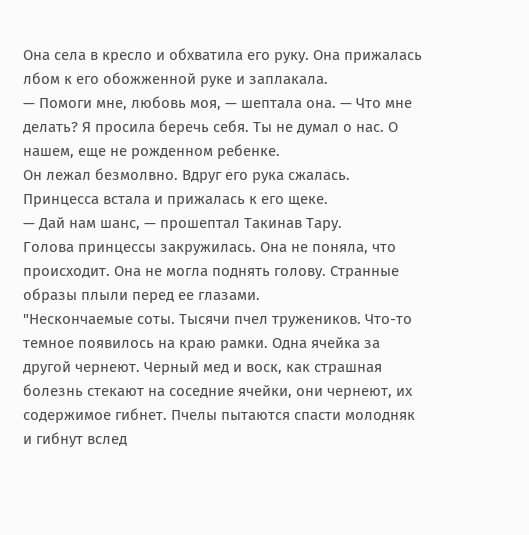Она села в кресло и обхватила его руку. Она прижалась лбом к его обожженной руке и заплакала.
— Помоги мне, любовь моя, — шептала она. — Что мне делать? Я просила беречь себя. Ты не думал о нас. О нашем, еще не рожденном ребенке.
Он лежал безмолвно. Вдруг его рука сжалась. Принцесса встала и прижалась к его щеке.
— Дай нам шанс, — прошептал Такинав Тару.
Голова принцессы закружилась. Она не поняла, что происходит. Она не могла поднять голову. Странные образы плыли перед ее глазами.
"Нескончаемые соты. Тысячи пчел тружеников. Что-то темное появилось на краю рамки. Одна ячейка за другой чернеют. Черный мед и воск, как страшная болезнь стекают на соседние ячейки, они чернеют, их содержимое гибнет. Пчелы пытаются спасти молодняк и гибнут вслед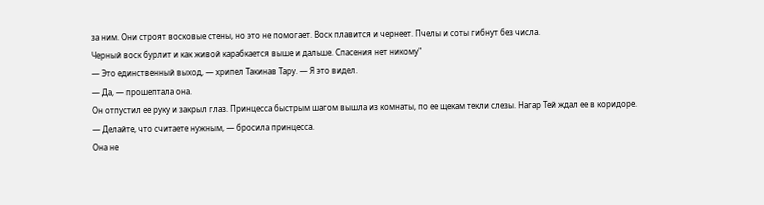за ним. Они строят восковые стены, но это не помогает. Воск плавится и чернеет. Пчелы и соты гибнут без числа.
Черный воск бурлит и как живой карабкается выше и дальше. Спасения нет никому"
— Это единственный выход, — хрипел Такинав Тару. — Я это видел.
— Да, — прошептала она.
Он отпустил ее руку и закрыл глаз. Принцесса быстрым шагом вышла из комнаты, по ее щекам текли слезы. Нагар Тей ждал ее в коридоре.
— Делайте, что считаете нужным, — бросила принцесса.
Она не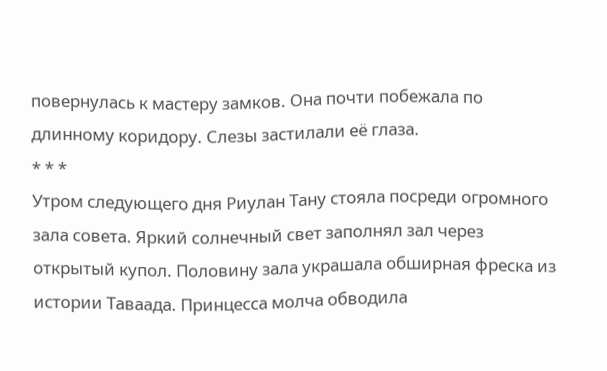повернулась к мастеру замков. Она почти побежала по длинному коридору. Слезы застилали её глаза.
* * *
Утром следующего дня Риулан Тану стояла посреди огромного зала совета. Яркий солнечный свет заполнял зал через открытый купол. Половину зала украшала обширная фреска из истории Таваада. Принцесса молча обводила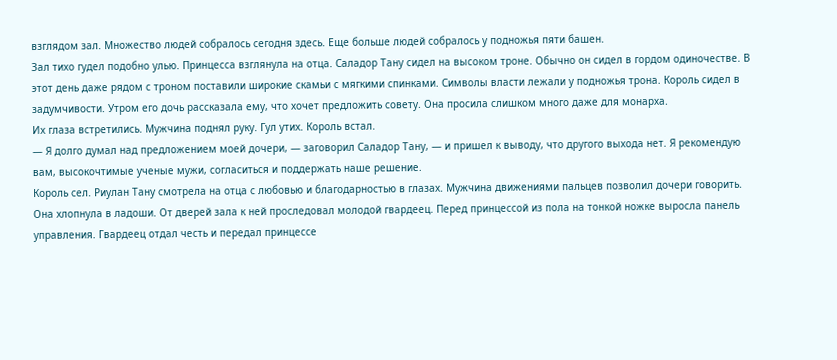взглядом зал. Множество людей собралось сегодня здесь. Еще больше людей собралось у подножья пяти башен.
Зал тихо гудел подобно улью. Принцесса взглянула на отца. Саладор Тану сидел на высоком троне. Обычно он сидел в гордом одиночестве. В этот день даже рядом с троном поставили широкие скамьи с мягкими спинками. Символы власти лежали у подножья трона. Король сидел в задумчивости. Утром его дочь рассказала ему, что хочет предложить совету. Она просила слишком много даже для монарха.
Их глаза встретились. Мужчина поднял руку. Гул утих. Король встал.
— Я долго думал над предложением моей дочери, — заговорил Саладор Тану, — и пришел к выводу, что другого выхода нет. Я рекомендую вам, высокочтимые ученые мужи, согласиться и поддержать наше решение.
Король сел. Риулан Тану смотрела на отца с любовью и благодарностью в глазах. Мужчина движениями пальцев позволил дочери говорить. Она хлопнула в ладоши. От дверей зала к ней проследовал молодой гвардеец. Перед принцессой из пола на тонкой ножке выросла панель управления. Гвардеец отдал честь и передал принцессе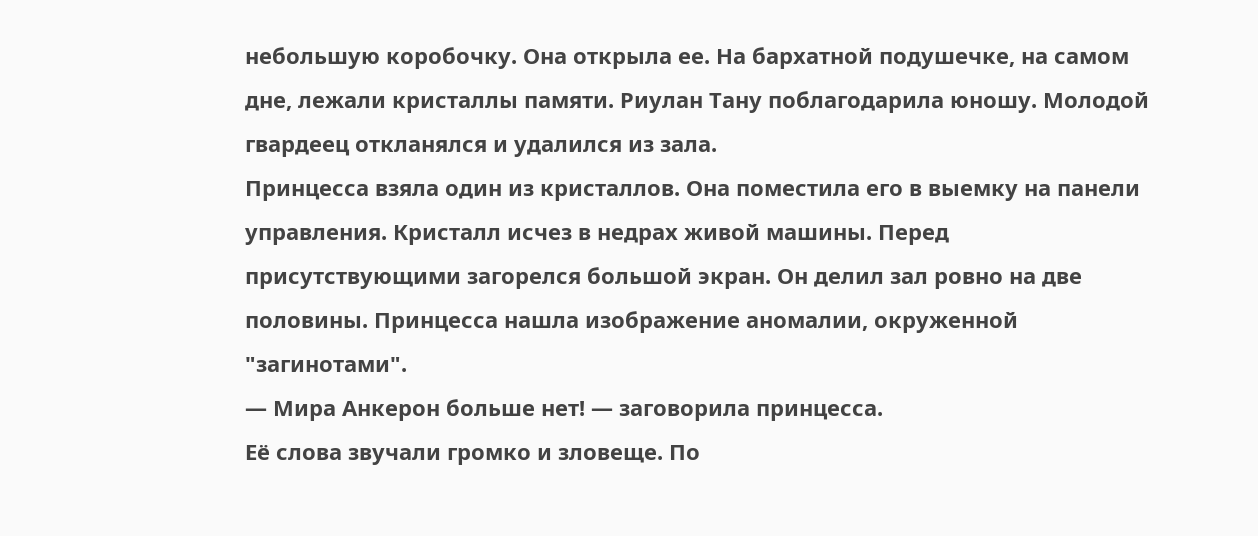небольшую коробочку. Она открыла ее. На бархатной подушечке, на самом дне, лежали кристаллы памяти. Риулан Тану поблагодарила юношу. Молодой гвардеец откланялся и удалился из зала.
Принцесса взяла один из кристаллов. Она поместила его в выемку на панели управления. Кристалл исчез в недрах живой машины. Перед присутствующими загорелся большой экран. Он делил зал ровно на две половины. Принцесса нашла изображение аномалии, окруженной "загинотами".
— Мира Анкерон больше нет! — заговорила принцесса.
Её слова звучали громко и зловеще. По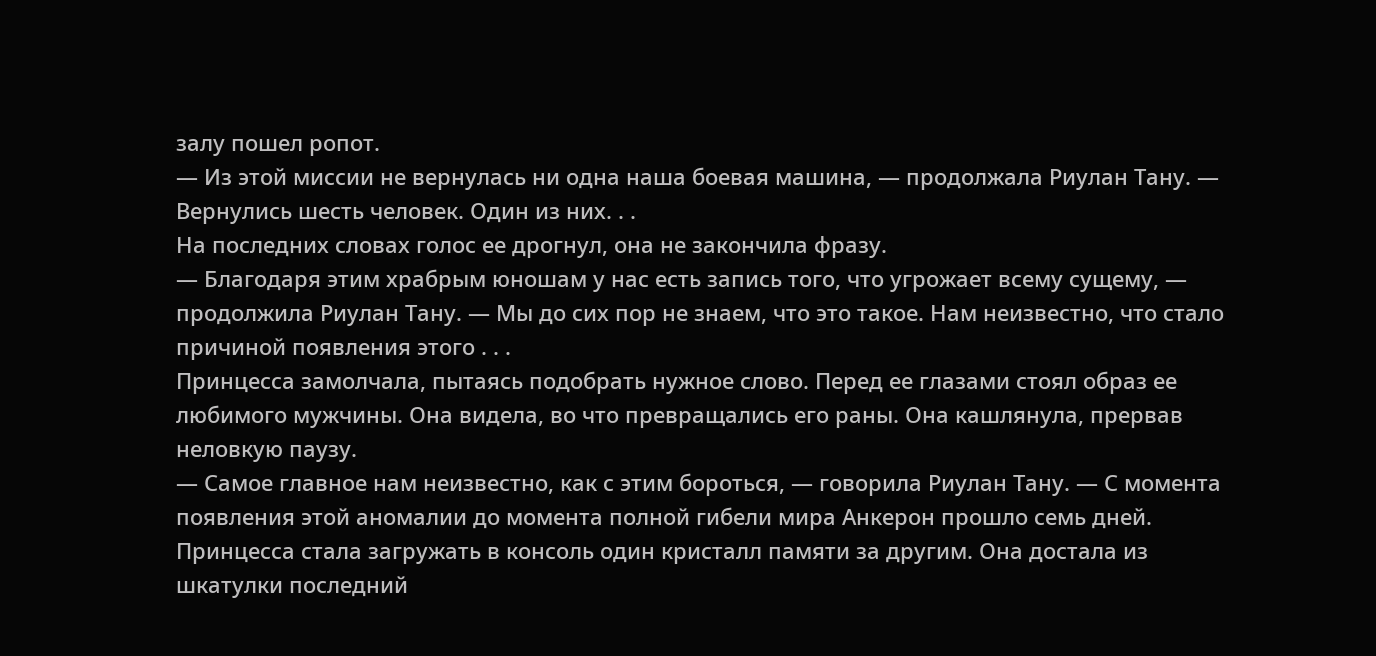залу пошел ропот.
— Из этой миссии не вернулась ни одна наша боевая машина, — продолжала Риулан Тану. — Вернулись шесть человек. Один из них. . .
На последних словах голос ее дрогнул, она не закончила фразу.
— Благодаря этим храбрым юношам у нас есть запись того, что угрожает всему сущему, — продолжила Риулан Тану. — Мы до сих пор не знаем, что это такое. Нам неизвестно, что стало причиной появления этого . . .
Принцесса замолчала, пытаясь подобрать нужное слово. Перед ее глазами стоял образ ее любимого мужчины. Она видела, во что превращались его раны. Она кашлянула, прервав неловкую паузу.
— Самое главное нам неизвестно, как с этим бороться, — говорила Риулан Тану. — С момента появления этой аномалии до момента полной гибели мира Анкерон прошло семь дней.
Принцесса стала загружать в консоль один кристалл памяти за другим. Она достала из шкатулки последний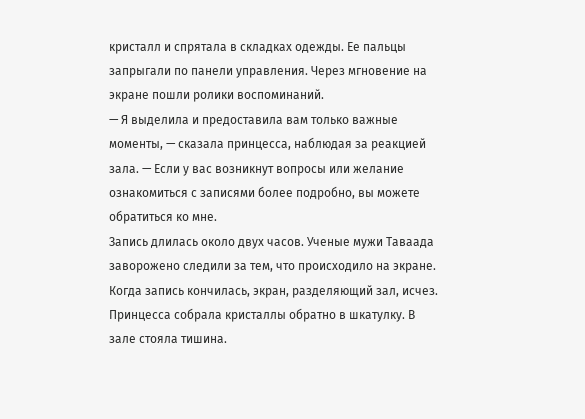кристалл и спрятала в складках одежды. Ее пальцы запрыгали по панели управления. Через мгновение на экране пошли ролики воспоминаний.
— Я выделила и предоставила вам только важные моменты, — сказала принцесса, наблюдая за реакцией зала. — Если у вас возникнут вопросы или желание ознакомиться с записями более подробно, вы можете обратиться ко мне.
Запись длилась около двух часов. Ученые мужи Таваада заворожено следили за тем, что происходило на экране. Когда запись кончилась, экран, разделяющий зал, исчез. Принцесса собрала кристаллы обратно в шкатулку. В зале стояла тишина.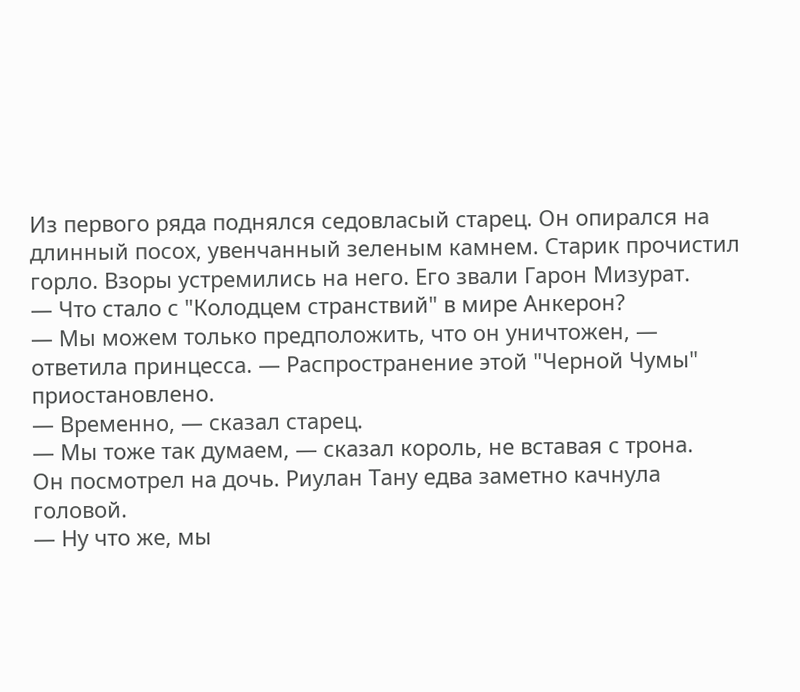Из первого ряда поднялся седовласый старец. Он опирался на длинный посох, увенчанный зеленым камнем. Старик прочистил горло. Взоры устремились на него. Его звали Гарон Мизурат.
— Что стало с "Колодцем странствий" в мире Анкерон?
— Мы можем только предположить, что он уничтожен, — ответила принцесса. — Распространение этой "Черной Чумы" приостановлено.
— Временно, — сказал старец.
— Мы тоже так думаем, — сказал король, не вставая с трона.
Он посмотрел на дочь. Риулан Тану едва заметно качнула головой.
— Ну что же, мы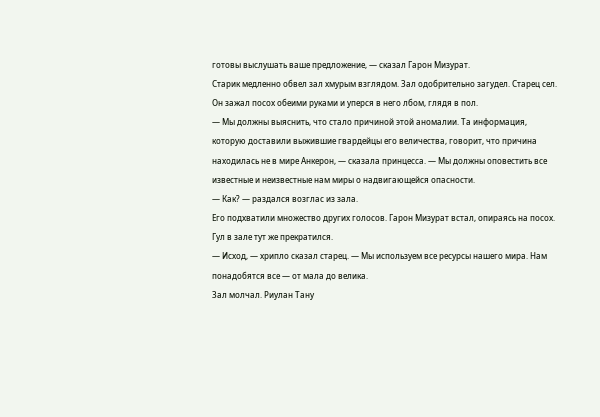готовы выслушать ваше предложение, — сказал Гарон Мизурат.
Старик медленно обвел зал хмурым взглядом. Зал одобрительно загудел. Старец сел. Он зажал посох обеими руками и уперся в него лбом, глядя в пол.
— Мы должны выяснить, что стало причиной этой аномалии. Та информация, которую доставили выжившие гвардейцы его величества, говорит, что причина находилась не в мире Анкерон, — сказала принцесса. — Мы должны оповестить все известные и неизвестные нам миры о надвигающейся опасности.
— Как? — раздался возглас из зала.
Его подхватили множество других голосов. Гарон Мизурат встал, опираясь на посох. Гул в зале тут же прекратился.
— Исход, — хрипло сказал старец. — Мы используем все ресурсы нашего мира. Нам понадобятся все — от мала до велика.
Зал молчал. Риулан Тану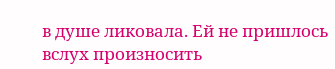в душе ликовала. Ей не пришлось вслух произносить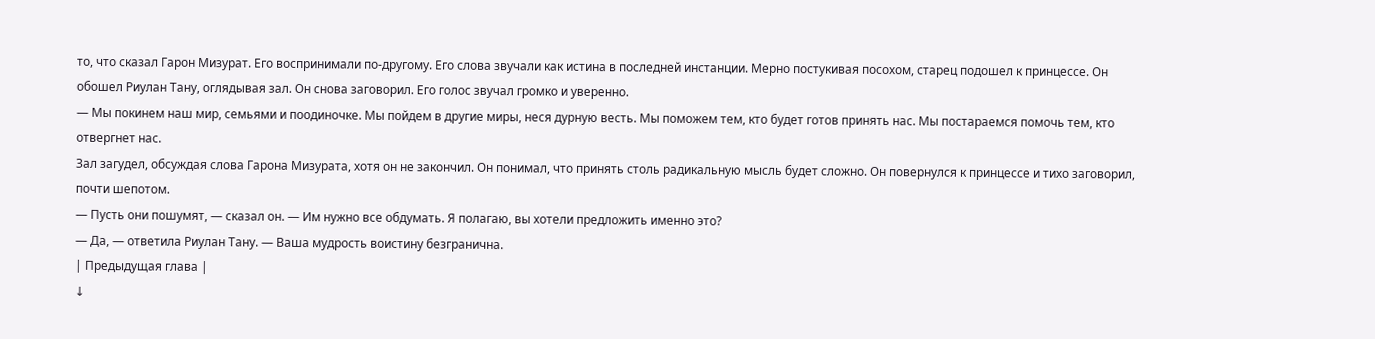то, что сказал Гарон Мизурат. Его воспринимали по-другому. Его слова звучали как истина в последней инстанции. Мерно постукивая посохом, старец подошел к принцессе. Он обошел Риулан Тану, оглядывая зал. Он снова заговорил. Его голос звучал громко и уверенно.
— Мы покинем наш мир, семьями и поодиночке. Мы пойдем в другие миры, неся дурную весть. Мы поможем тем, кто будет готов принять нас. Мы постараемся помочь тем, кто отвергнет нас.
Зал загудел, обсуждая слова Гарона Мизурата, хотя он не закончил. Он понимал, что принять столь радикальную мысль будет сложно. Он повернулся к принцессе и тихо заговорил, почти шепотом.
— Пусть они пошумят, — сказал он. — Им нужно все обдумать. Я полагаю, вы хотели предложить именно это?
— Да, — ответила Риулан Тану. — Ваша мудрость воистину безгранична.
| Предыдущая глава |
↓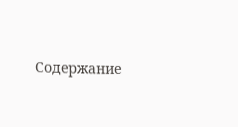Содержание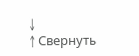↓
↑ Свернуть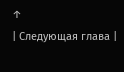↑
| Следующая глава |